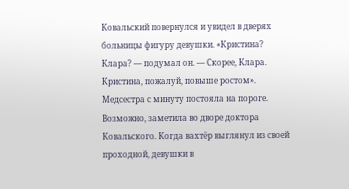Ковальский повернулся и увидел в дверях больницы фигуру девушки. «Кристина? Клара? — подумал он. — Скорее, Клара. Кристина, пожалуй, повыше ростом». Медсестра с минуту постояла на пороге. Возможно, заметила во дворе доктора Ковальского. Когда вахтёр выглянул из своей проходной, девушки в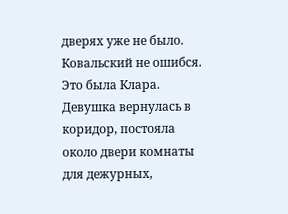дверях уже не было.
Ковальский не ошибся. Это была Клара. Девушка вернулась в коридор, постояла около двери комнаты для дежурных,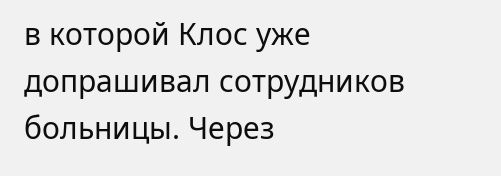в которой Клос уже допрашивал сотрудников больницы. Через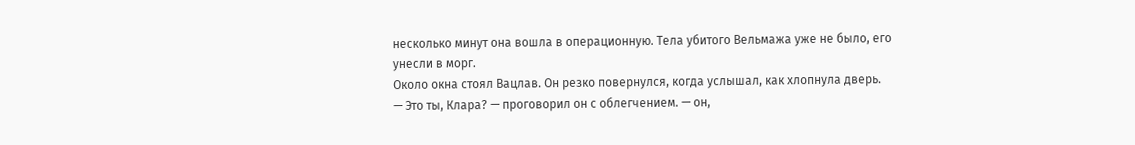несколько минут она вошла в операционную. Тела убитого Вельмажа уже не было, его унесли в морг.
Около окна стоял Вацлав. Он резко повернулся, когда услышал, как хлопнула дверь.
— Это ты, Клара? — проговорил он с облегчением. — он,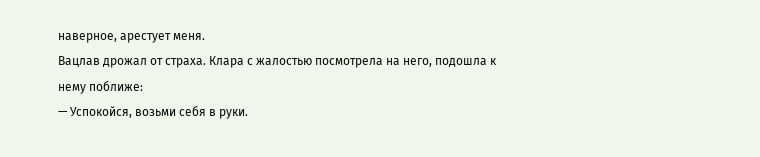наверное, арестует меня.
Вацлав дрожал от страха. Клара с жалостью посмотрела на него, подошла к нему поближе:
— Успокойся, возьми себя в руки.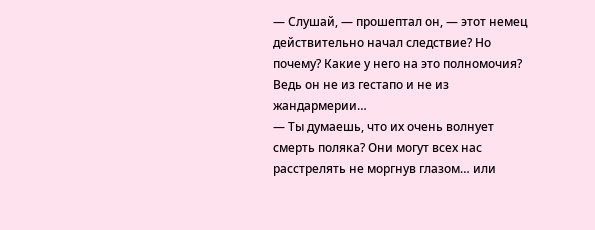— Слушай, — прошептал он, — этот немец действительно начал следствие? Но почему? Какие у него на это полномочия? Ведь он не из гестапо и не из жандармерии…
— Ты думаешь, что их очень волнует смерть поляка? Они могут всех нас расстрелять не моргнув глазом… или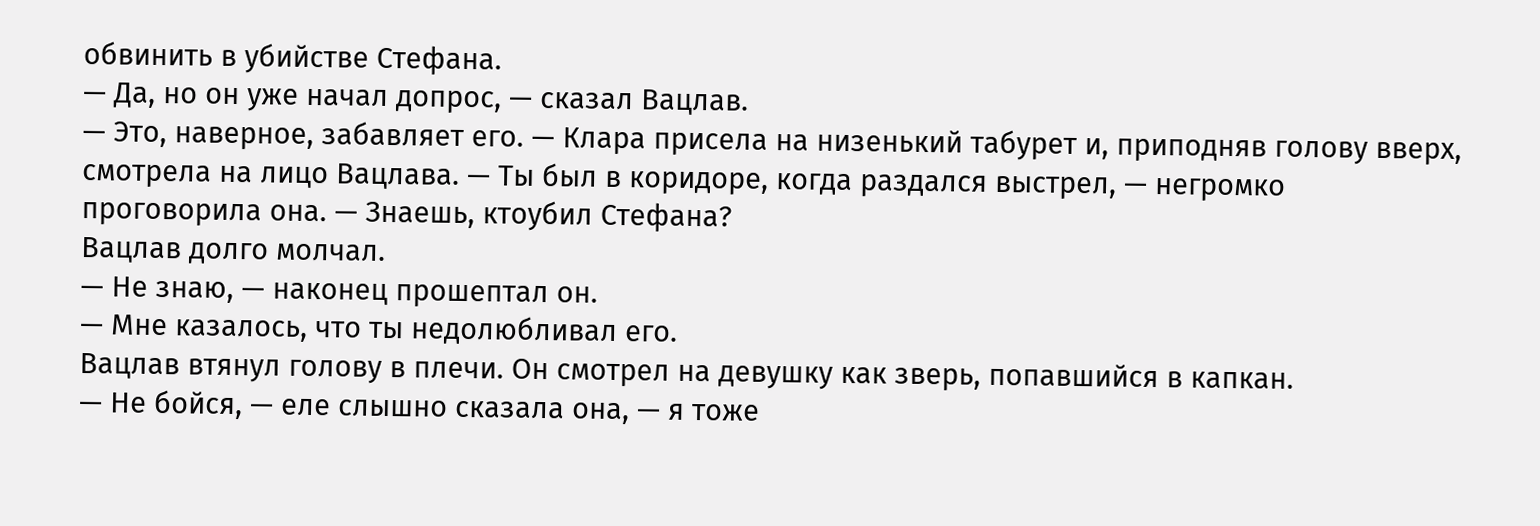обвинить в убийстве Стефана.
— Да, но он уже начал допрос, — сказал Вацлав.
— Это, наверное, забавляет его. — Клара присела на низенький табурет и, приподняв голову вверх, смотрела на лицо Вацлава. — Ты был в коридоре, когда раздался выстрел, — негромко проговорила она. — Знаешь, ктоубил Стефана?
Вацлав долго молчал.
— Не знаю, — наконец прошептал он.
— Мне казалось, что ты недолюбливал его.
Вацлав втянул голову в плечи. Он смотрел на девушку как зверь, попавшийся в капкан.
— Не бойся, — еле слышно сказала она, — я тоже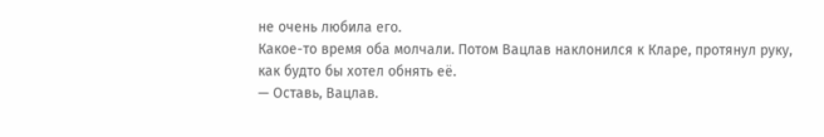не очень любила его.
Какое-то время оба молчали. Потом Вацлав наклонился к Кларе, протянул руку, как будто бы хотел обнять её.
— Оставь, Вацлав.